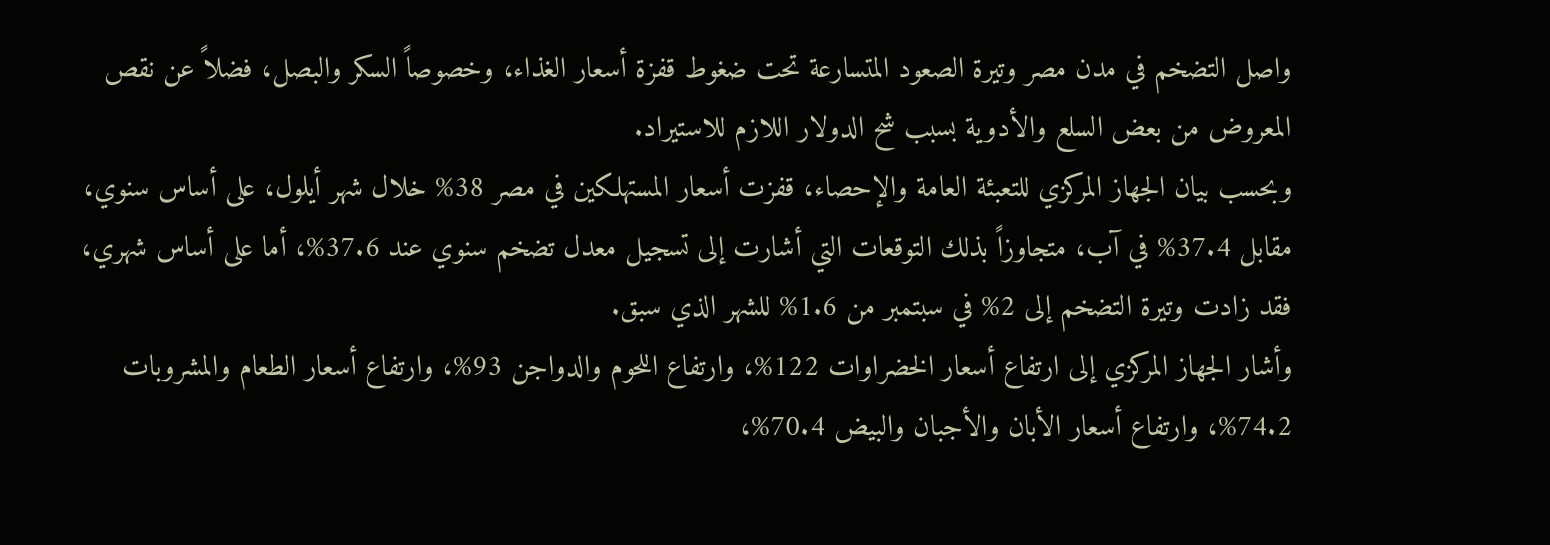واصل التضخم في مدن مصر وتيرة الصعود المتسارعة تحت ضغوط قفزة أسعار الغذاء، وخصوصاً السكر والبصل، فضلاً عن نقص المعروض من بعض السلع والأدوية بسبب شح الدولار اللازم للاستيراد.
وبحسب بيان الجهاز المركزي للتعبئة العامة والإحصاء، قفزت أسعار المستهلكين في مصر 38% خلال شهر أيلول، على أساس سنوي، مقابل 37.4% في آب، متجاوزاً بذلك التوقعات التي أشارت إلى تسجيل معدل تضخم سنوي عند 37.6%، أما على أساس شهري، فقد زادت وتيرة التضخم إلى 2% في سبتمبر من 1.6% للشهر الذي سبق.
وأشار الجهاز المركزي إلى ارتفاع أسعار الخضراوات 122%، وارتفاع اللحوم والدواجن 93%، وارتفاع أسعار الطعام والمشروبات 74.2%، وارتفاع أسعار الأبان والأجبان والبيض 70.4%،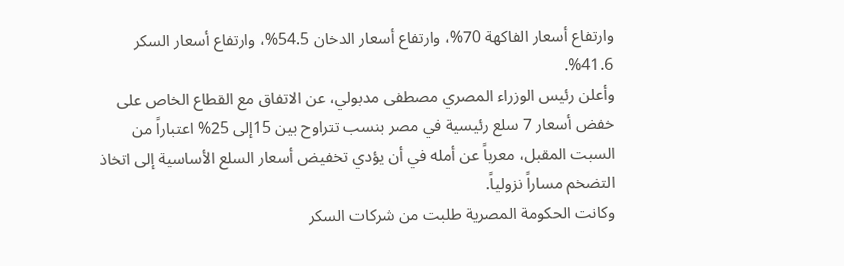وارتفاع أسعار الفاكهة 70%، وارتفاع أسعار الدخان 54.5%، وارتفاع أسعار السكر 41.6%.
وأعلن رئيس الوزراء المصري مصطفى مدبولي، عن الاتفاق مع القطاع الخاص على خفض أسعار 7 سلع رئيسية في مصر بنسب تتراوح بين 15إلى 25% اعتباراً من السبت المقبل، معرباً عن أمله في أن يؤدي تخفيض أسعار السلع الأساسية إلى اتخاذ التضخم مساراً نزولياً.
وكانت الحكومة المصرية طلبت من شركات السكر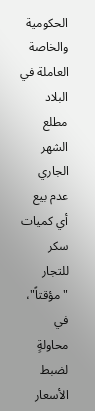الحكومية والخاصة العاملة في البلاد مطلع الشهر الجاري عدم بيع أي كميات سكر للتجار "مؤقتاً"، في محاولةٍ لضبط الأسعار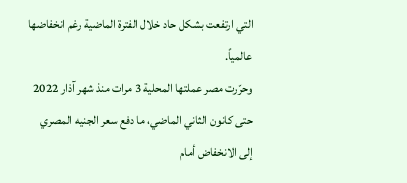التي ارتفعت بشكل حاد خلال الفترة الماضية رغم انخفاضها عالمياً.
وحرّرت مصر عملتها المحلية 3 مرات منذ شهر آذار 2022 حتى كانون الثاني الماضي، ما دفع سعر الجنيه المصري إلى الانخفاض أمام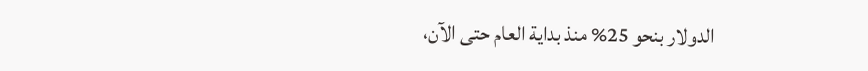الدولار بنحو 25% منذ بداية العام حتى الآن،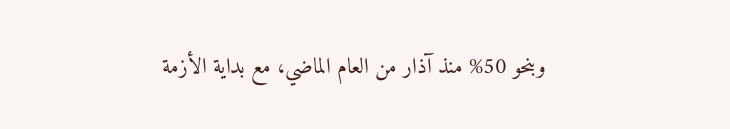وبنحو 50% منذ آذار من العام الماضي، مع بداية الأزمة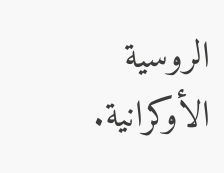الروسية الأوكرانية.